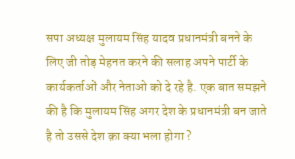सपा अध्यक्ष मुलायम सिंह यादव प्रधानमंत्री बनने के लिए जी तोड़ मेहनत करने की सलाह अपने पार्टी के कार्यकर्ताओं और नेताओ को दे रहे है. एक बात समझने की है कि मुलायम सिंह अगर देश के प्रधानमंत्री बन जाते है तो उससे देश क़ा क्या भला होगा ?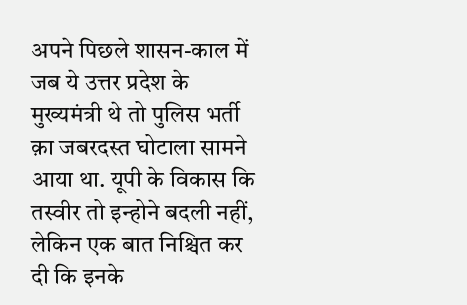अपने पिछले शासन-काल में जब ये उत्तर प्रदेश के मुख्यमंत्री थे तो पुलिस भर्ती क़ा जबरदस्त घोटाला सामने आया था. यूपी के विकास कि तस्वीर तो इन्होने बदली नहीं, लेकिन एक बात निश्चित कर दी कि इनके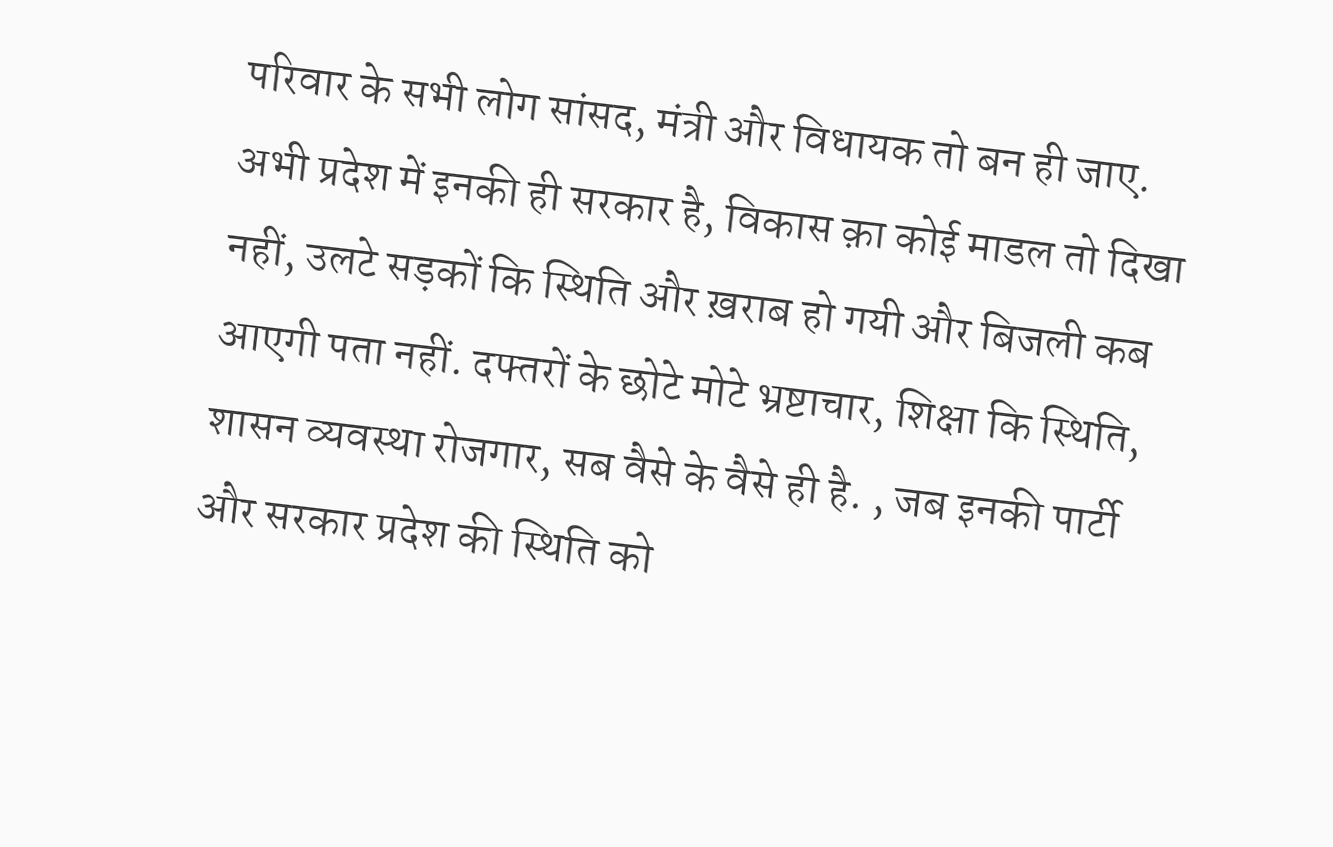परिवार के सभी लोग सांसद, मंत्री और विधायक तो बन ही जाए.
अभी प्रदेश में इनकी ही सरकार है, विकास क़ा कोई माडल तो दिखा नहीं, उलटे सड़कों कि स्थिति और ख़राब हो गयी और बिजली कब आएगी पता नहीं. दफ्तरों के छोटे मोटे भ्रष्टाचार, शिक्षा कि स्थिति, शासन व्यवस्था रोजगार, सब वैसे के वैसे ही है. , जब इनकी पार्टी और सरकार प्रदेश की स्थिति को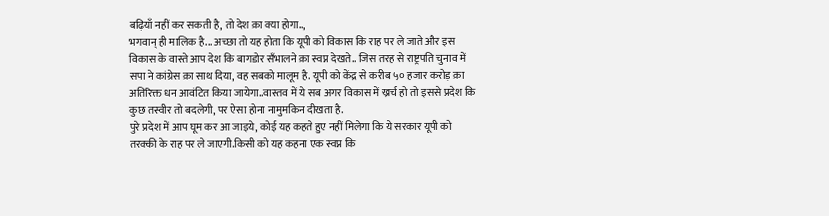बढ़ियाँ नहीं कर सकती है, तो देश क़ा क्या होगा..,
भगवान् ही मालिक है... अच्छा तो यह होता कि यूपी को विकास कि राह पर ले जाते और इस विकास के वास्ते आप देश कि बागडोर सँभालने क़ा स्वप्न देखते.. जिस तरह से राष्ट्रपति चुनाव में सपा ने कांग्रेस क़ा साथ दिया, वह सबको मालूम है. यूपी को केंद्र से करीब ५० हजार करोड़ क़ा अतिरिक्त धन आवंटित किया जायेगा..वास्तव में ये सब अगर विकास में ख्रर्च हो तो इससे प्रदेश कि कुछ तस्वीर तो बदलेगी, पर ऐसा होना नामुमकिन दीखता है.
पुरे प्रदेश में आप घूम कर आ जाइये, कोई यह कहते हुए नहीं मिलेगा कि ये सरकार यूपी को तरक्की के राह पर ले जाएगी.किसी को यह कहना एक स्वप्न कि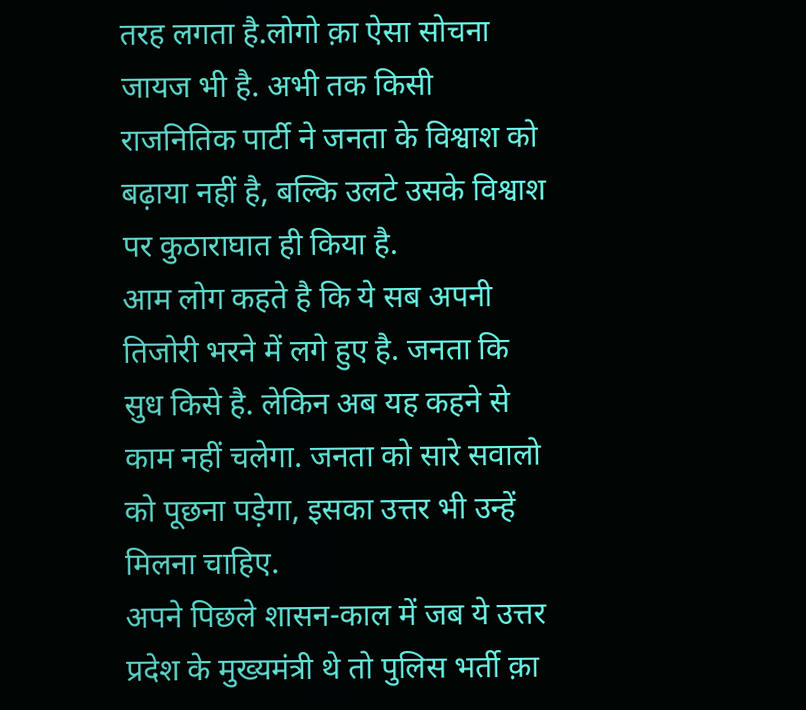तरह लगता है.लोगो क़ा ऐसा सोचना जायज भी है. अभी तक किसी राजनितिक पार्टी ने जनता के विश्वाश को बढ़ाया नहीं है, बल्कि उलटे उसके विश्वाश पर कुठाराघात ही किया है.
आम लोग कहते है कि ये सब अपनी तिजोरी भरने में लगे हुए है. जनता कि सुध किसे है. लेकिन अब यह कहने से काम नहीं चलेगा. जनता को सारे सवालो को पूछना पड़ेगा, इसका उत्तर भी उन्हें मिलना चाहिए.
अपने पिछले शासन-काल में जब ये उत्तर प्रदेश के मुख्यमंत्री थे तो पुलिस भर्ती क़ा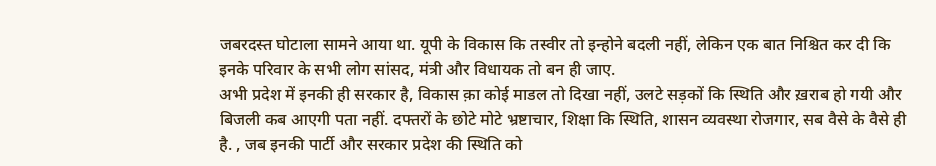जबरदस्त घोटाला सामने आया था. यूपी के विकास कि तस्वीर तो इन्होने बदली नहीं, लेकिन एक बात निश्चित कर दी कि इनके परिवार के सभी लोग सांसद, मंत्री और विधायक तो बन ही जाए.
अभी प्रदेश में इनकी ही सरकार है, विकास क़ा कोई माडल तो दिखा नहीं, उलटे सड़कों कि स्थिति और ख़राब हो गयी और बिजली कब आएगी पता नहीं. दफ्तरों के छोटे मोटे भ्रष्टाचार, शिक्षा कि स्थिति, शासन व्यवस्था रोजगार, सब वैसे के वैसे ही है. , जब इनकी पार्टी और सरकार प्रदेश की स्थिति को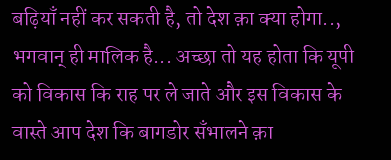बढ़ियाँ नहीं कर सकती है, तो देश क़ा क्या होगा..,
भगवान् ही मालिक है... अच्छा तो यह होता कि यूपी को विकास कि राह पर ले जाते और इस विकास के वास्ते आप देश कि बागडोर सँभालने क़ा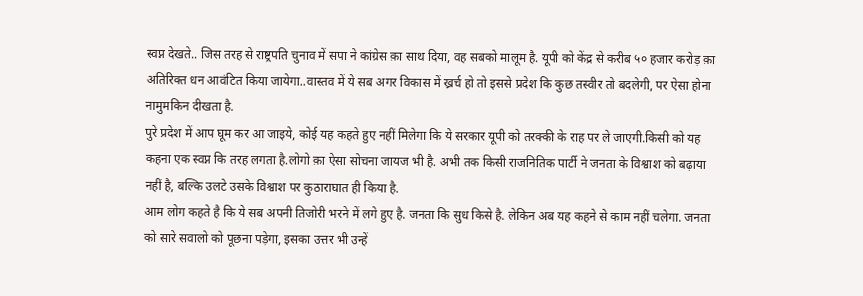स्वप्न देखते.. जिस तरह से राष्ट्रपति चुनाव में सपा ने कांग्रेस क़ा साथ दिया, वह सबको मालूम है. यूपी को केंद्र से करीब ५० हजार करोड़ क़ा अतिरिक्त धन आवंटित किया जायेगा..वास्तव में ये सब अगर विकास में ख्रर्च हो तो इससे प्रदेश कि कुछ तस्वीर तो बदलेगी, पर ऐसा होना नामुमकिन दीखता है.
पुरे प्रदेश में आप घूम कर आ जाइये, कोई यह कहते हुए नहीं मिलेगा कि ये सरकार यूपी को तरक्की के राह पर ले जाएगी.किसी को यह कहना एक स्वप्न कि तरह लगता है.लोगो क़ा ऐसा सोचना जायज भी है. अभी तक किसी राजनितिक पार्टी ने जनता के विश्वाश को बढ़ाया नहीं है, बल्कि उलटे उसके विश्वाश पर कुठाराघात ही किया है.
आम लोग कहते है कि ये सब अपनी तिजोरी भरने में लगे हुए है. जनता कि सुध किसे है. लेकिन अब यह कहने से काम नहीं चलेगा. जनता को सारे सवालो को पूछना पड़ेगा, इसका उत्तर भी उन्हें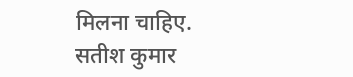मिलना चाहिए.
सतीश कुमार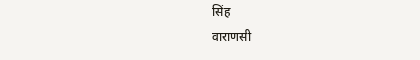सिंह
वाराणसी